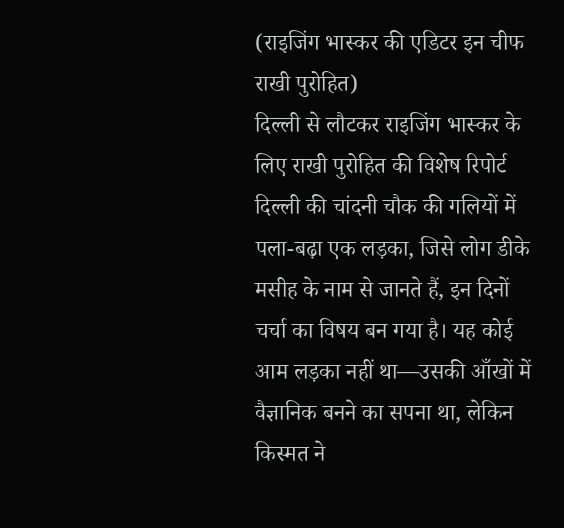(राइजिंग भास्कर की एडिटर इन चीफ राखी पुरोहित)
दिल्ली से लौटकर राइजिंग भास्कर के लिए राखी पुरोहित की विशेष रिपोर्ट
दिल्ली की चांदनी चौक की गलियों में पला-बढ़ा एक लड़का, जिसे लोग डीके मसीह के नाम से जानते हैं, इन दिनों चर्चा का विषय बन गया है। यह कोई आम लड़का नहीं था—उसकी आँखों में वैज्ञानिक बनने का सपना था, लेकिन किस्मत ने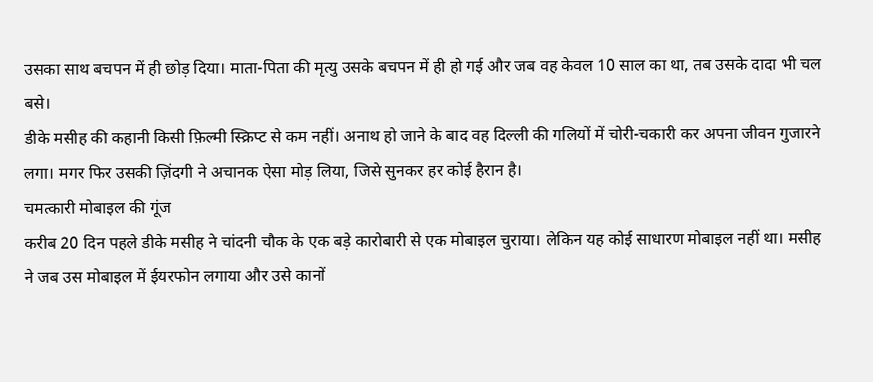उसका साथ बचपन में ही छोड़ दिया। माता-पिता की मृत्यु उसके बचपन में ही हो गई और जब वह केवल 10 साल का था, तब उसके दादा भी चल बसे।
डीके मसीह की कहानी किसी फ़िल्मी स्क्रिप्ट से कम नहीं। अनाथ हो जाने के बाद वह दिल्ली की गलियों में चोरी-चकारी कर अपना जीवन गुजारने लगा। मगर फिर उसकी ज़िंदगी ने अचानक ऐसा मोड़ लिया, जिसे सुनकर हर कोई हैरान है।
चमत्कारी मोबाइल की गूंज
करीब 20 दिन पहले डीके मसीह ने चांदनी चौक के एक बड़े कारोबारी से एक मोबाइल चुराया। लेकिन यह कोई साधारण मोबाइल नहीं था। मसीह ने जब उस मोबाइल में ईयरफोन लगाया और उसे कानों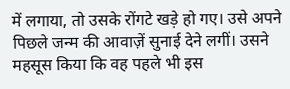में लगाया, तो उसके रोंगटे खड़े हो गए। उसे अपने पिछले जन्म की आवाज़ें सुनाई देने लगीं। उसने महसूस किया कि वह पहले भी इस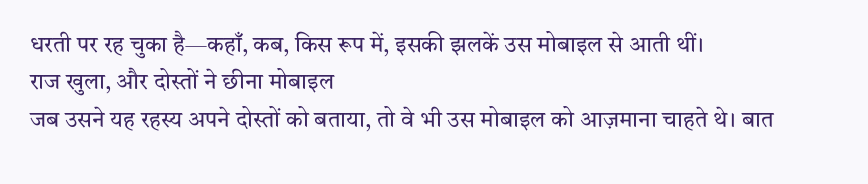धरती पर रह चुका है—कहाँ, कब, किस रूप में, इसकी झलकें उस मोबाइल से आती थीं।
राज खुला, और दोस्तों ने छीना मोबाइल
जब उसने यह रहस्य अपने दोस्तों को बताया, तो वे भी उस मोबाइल को आज़माना चाहते थे। बात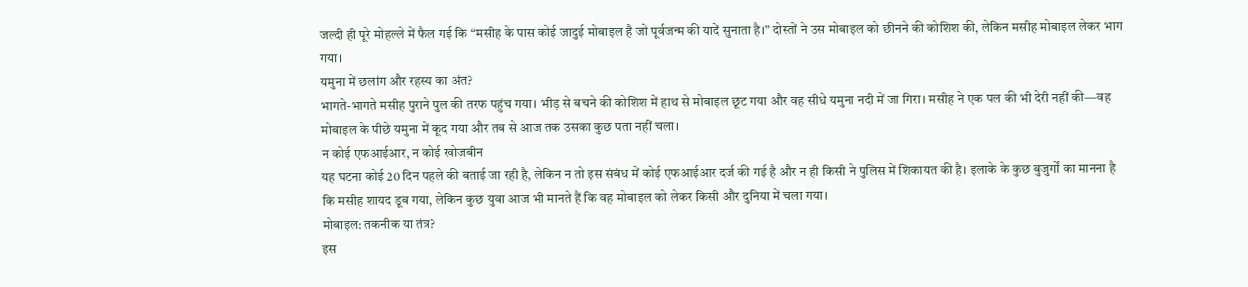जल्दी ही पूरे मोहल्ले में फैल गई कि “मसीह के पास कोई जादुई मोबाइल है जो पूर्वजन्म की यादें सुनाता है।” दोस्तों ने उस मोबाइल को छीनने की कोशिश की, लेकिन मसीह मोबाइल लेकर भाग गया।
यमुना में छलांग और रहस्य का अंत?
भागते-भागते मसीह पुराने पुल की तरफ पहुंच गया। भीड़ से बचने की कोशिश में हाथ से मोबाइल छूट गया और वह सीधे यमुना नदी में जा गिरा। मसीह ने एक पल की भी देरी नहीं की—वह मोबाइल के पीछे यमुना में कूद गया और तब से आज तक उसका कुछ पता नहीं चला।
न कोई एफआईआर, न कोई खोजबीन
यह घटना कोई 20 दिन पहले की बताई जा रही है, लेकिन न तो इस संबंध में कोई एफआईआर दर्ज की गई है और न ही किसी ने पुलिस में शिकायत की है। इलाके के कुछ बुजुर्गों का मानना है कि मसीह शायद डूब गया, लेकिन कुछ युवा आज भी मानते हैं कि वह मोबाइल को लेकर किसी और दुनिया में चला गया।
मोबाइल: तकनीक या तंत्र?
इस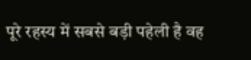पूरे रहस्य में सबसे बड़ी पहेली है वह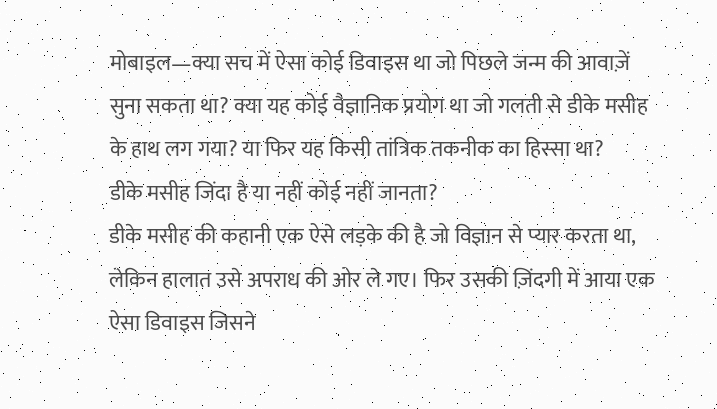मोबाइल—क्या सच में ऐसा कोई डिवाइस था जो पिछले जन्म की आवाज़ें सुना सकता था? क्या यह कोई वैज्ञानिक प्रयोग था जो गलती से डीके मसीह के हाथ लग गया? या फिर यह किसी तांत्रिक तकनीक का हिस्सा था?
डीके मसीह जिंदा है या नहीं कोई नहीं जानता?
डीके मसीह की कहानी एक ऐसे लड़के की है जो विज्ञान से प्यार करता था, लेकिन हालात उसे अपराध की ओर ले गए। फिर उसकी ज़िंदगी में आया एक ऐसा डिवाइस जिसने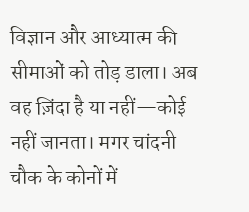विज्ञान और आध्यात्म की सीमाओं को तोड़ डाला। अब वह ज़िंदा है या नहीं—कोई नहीं जानता। मगर चांदनी चौक के कोनों में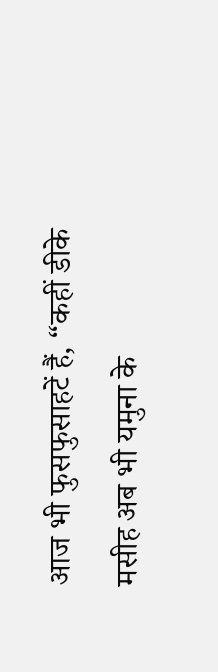आज भी फुसफुसाहटें हैं, “कहीं डीके मसीह अब भी यमुना के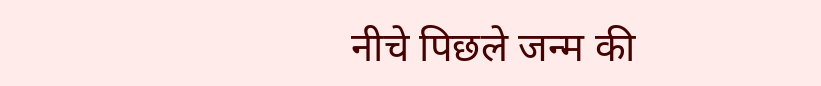नीचे पिछले जन्म की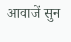आवाजें सुन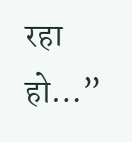रहा हो…”